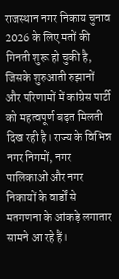राजस्थान नगर निकाय चुनाव 2026 के लिए मतों की गिनती शुरू हो चुकी है, जिसके शुरुआती रुझानों और परिणामों में कांग्रेस पार्टी को महत्वपूर्ण बढ़त मिलती दिख रही है। राज्य के विभिन्न नगर निगमों, नगर पालिकाओं और नगर निकायों के वार्डों से मतगणना के आंकड़े लगातार सामने आ रहे हैं।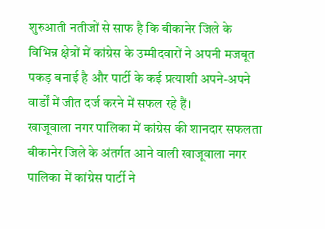शुरुआती नतीजों से साफ है कि बीकानेर जिले के विभिन्न क्षेत्रों में कांग्रेस के उम्मीदवारों ने अपनी मजबूत पकड़ बनाई है और पार्टी के कई प्रत्याशी अपने-अपने वार्डों में जीत दर्ज करने में सफल रहे हैं।
खाजूवाला नगर पालिका में कांग्रेस की शानदार सफलता
बीकानेर जिले के अंतर्गत आने वाली खाजूवाला नगर पालिका में कांग्रेस पार्टी ने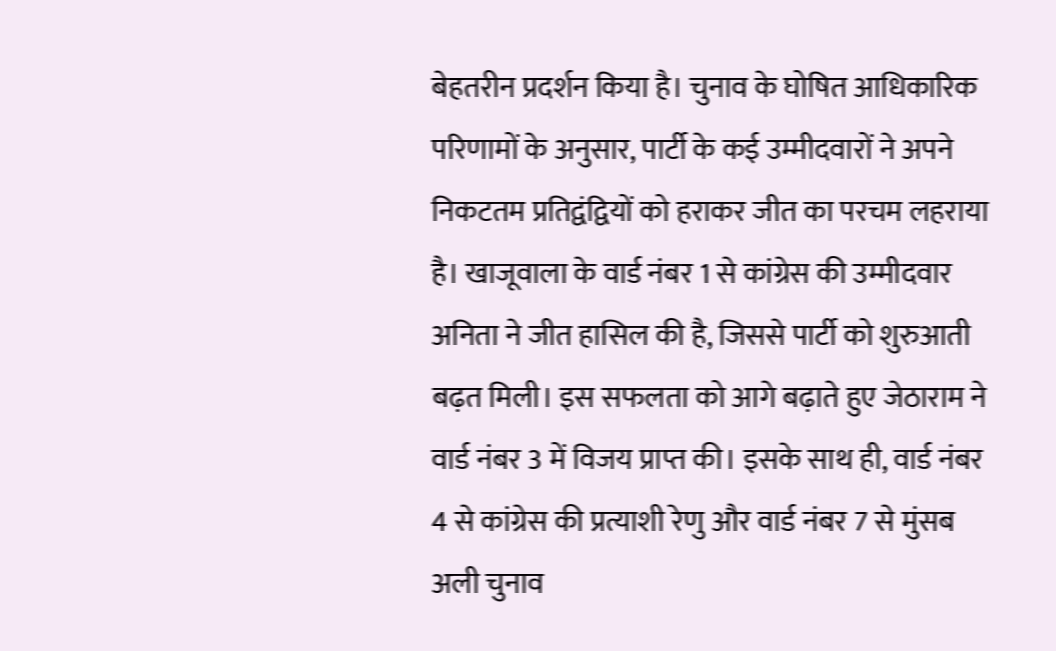बेहतरीन प्रदर्शन किया है। चुनाव के घोषित आधिकारिक परिणामों के अनुसार, पार्टी के कई उम्मीदवारों ने अपने निकटतम प्रतिद्वंद्वियों को हराकर जीत का परचम लहराया है। खाजूवाला के वार्ड नंबर 1 से कांग्रेस की उम्मीदवार अनिता ने जीत हासिल की है, जिससे पार्टी को शुरुआती बढ़त मिली। इस सफलता को आगे बढ़ाते हुए जेठाराम ने वार्ड नंबर 3 में विजय प्राप्त की। इसके साथ ही, वार्ड नंबर 4 से कांग्रेस की प्रत्याशी रेणु और वार्ड नंबर 7 से मुंसब अली चुनाव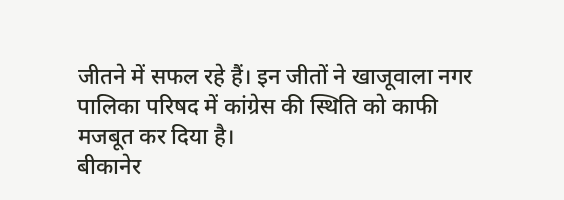जीतने में सफल रहे हैं। इन जीतों ने खाजूवाला नगर पालिका परिषद में कांग्रेस की स्थिति को काफी मजबूत कर दिया है।
बीकानेर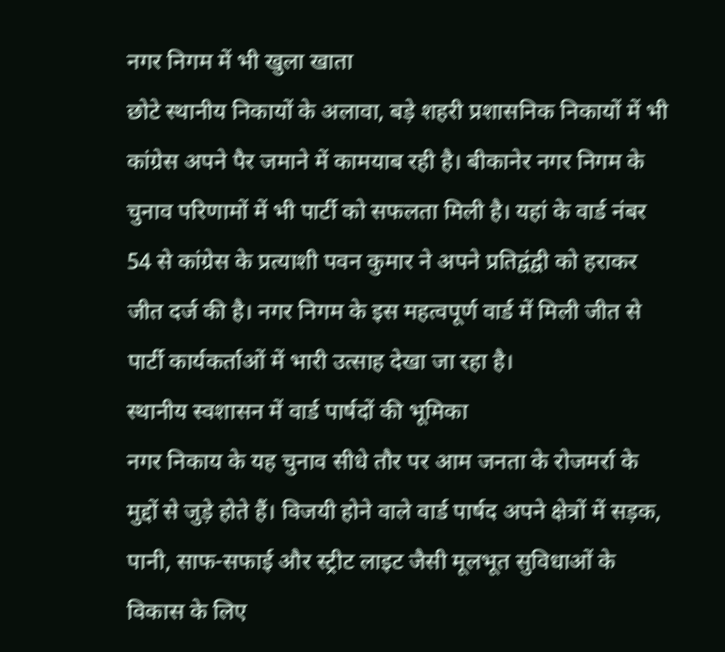नगर निगम में भी खुला खाता
छोटे स्थानीय निकायों के अलावा, बड़े शहरी प्रशासनिक निकायों में भी कांग्रेस अपने पैर जमाने में कामयाब रही है। बीकानेर नगर निगम के चुनाव परिणामों में भी पार्टी को सफलता मिली है। यहां के वार्ड नंबर 54 से कांग्रेस के प्रत्याशी पवन कुमार ने अपने प्रतिद्वंद्वी को हराकर जीत दर्ज की है। नगर निगम के इस महत्वपूर्ण वार्ड में मिली जीत से पार्टी कार्यकर्ताओं में भारी उत्साह देखा जा रहा है।
स्थानीय स्वशासन में वार्ड पार्षदों की भूमिका
नगर निकाय के यह चुनाव सीधे तौर पर आम जनता के रोजमर्रा के मुद्दों से जुड़े होते हैं। विजयी होने वाले वार्ड पार्षद अपने क्षेत्रों में सड़क, पानी, साफ-सफाई और स्ट्रीट लाइट जैसी मूलभूत सुविधाओं के विकास के लिए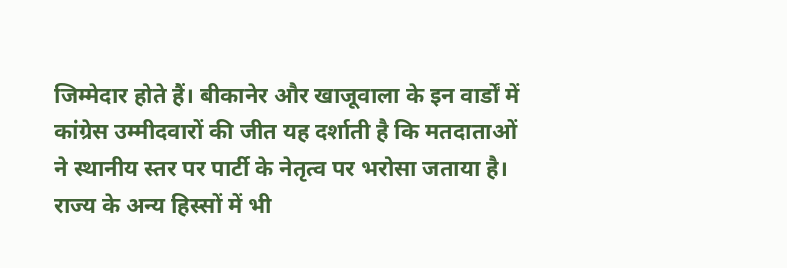जिम्मेदार होते हैं। बीकानेर और खाजूवाला के इन वार्डों में कांग्रेस उम्मीदवारों की जीत यह दर्शाती है कि मतदाताओं ने स्थानीय स्तर पर पार्टी के नेतृत्व पर भरोसा जताया है। राज्य के अन्य हिस्सों में भी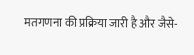मतगणना की प्रक्रिया जारी है और जैसे-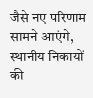जैसे नए परिणाम सामने आएंगे, स्थानीय निकायों की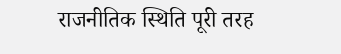राजनीतिक स्थिति पूरी तरह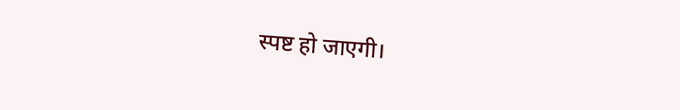स्पष्ट हो जाएगी।